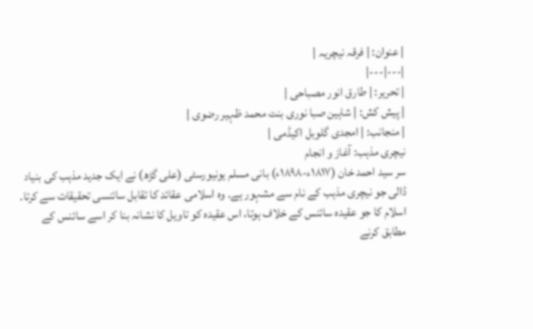| عنوان: | فرقہ نیچریہ |
|---|---|
| تحریر: | طارق انور مصباحی |
| پیش کش: | شاہین صبا نوری بنت محمد ظہیر رضوی |
| منجانب: | امجدی گلوبل اکیڈمی |
نیچری مذہب: آغاز و انجام
سر سید احمد خان (۱۸۱۷ء-۱۸۹۸ء) بانی مسلم یونیورسٹی (علی گڑھ) نے ایک جدید مذہب کی بنیاد ڈالی جو نیچری مذہب کے نام سے مشہور ہے۔ وہ اسلامی عقائد کا تقابل سائنسی تحقیقات سے کرتا۔ اسلام کا جو عقیدہ سائنس کے خلاف ہوتا، اس عقیدہ کو تاویل کا نشانہ بنا کر اسے سائنس کے مطابق کرنے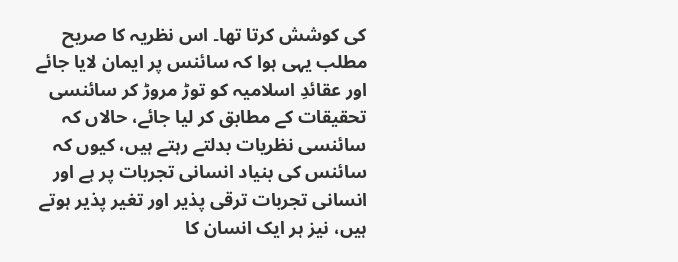کی کوشش کرتا تھا۔ اس نظریہ کا صریح مطلب یہی ہوا کہ سائنس پر ایمان لایا جائے اور عقائدِ اسلامیہ کو توڑ مروڑ کر سائنسی تحقیقات کے مطابق کر لیا جائے، حالاں کہ سائنسی نظریات بدلتے رہتے ہیں، کیوں کہ سائنس کی بنیاد انسانی تجربات پر ہے اور انسانی تجربات ترقی پذیر اور تغیر پذیر ہوتے ہیں، نیز ہر ایک انسان کا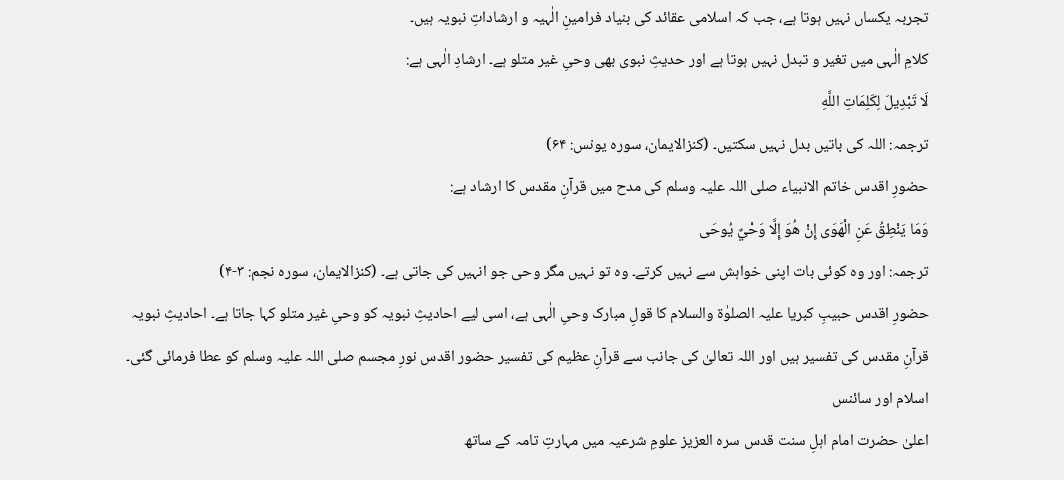تجربہ یکساں نہیں ہوتا ہے، جب کہ اسلامی عقائد کی بنیاد فرامینِ الٰہیہ و ارشاداتِ نبویہ ہیں۔
کلامِ الٰہی میں تغیر و تبدل نہیں ہوتا ہے اور حدیثِ نبوی بھی وحیِ غیر متلو ہے۔ ارشادِ الٰہی ہے:
لَا تَبْدِيلَ لِكَلِمَاتِ اللَّهِ
ترجمہ: اللہ کی باتیں بدل نہیں سکتیں۔ (کنزالایمان، سورہ یونس: ۶۴)
حضورِ اقدس خاتم الانبیاء صلی اللہ علیہ وسلم کی مدح میں قرآنِ مقدس کا ارشاد ہے:
وَمَا يَنْطِقُ عَنِ الْهَوَى إِنْ هُوَ إِلَّا وَحْيٌ يُوحَى
ترجمہ: اور وہ کوئی بات اپنی خواہش سے نہیں کرتے۔ وہ تو نہیں مگر وحی جو انہیں کی جاتی ہے۔ (کنزالایمان، سورہ نجم: ۳-۴)
حضورِ اقدس حبیبِ کبریا علیہ الصلوٰۃ والسلام کا قولِ مبارک وحیِ الٰہی ہے، اسی لیے احادیثِ نبویہ کو وحیِ غیر متلو کہا جاتا ہے۔ احادیثِ نبویہ قرآنِ مقدس کی تفسیر ہیں اور اللہ تعالیٰ کی جانب سے قرآنِ عظیم کی تفسیر حضور اقدس نورِ مجسم صلی اللہ علیہ وسلم کو عطا فرمائی گئی۔
اسلام اور سائنس
اعلیٰ حضرت امام اہلِ سنت قدس سرہ العزیز علومِ شرعیہ میں مہارتِ تامہ کے ساتھ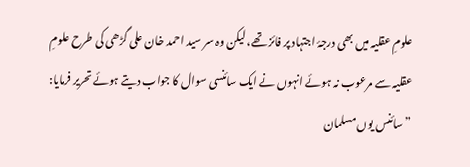علومِ عقلیہ میں بھی درجۂ اجتہاد پر فائز تھے، لیکن وہ سر سید احمد خان علی گڑھی کی طرح علومِ عقلیہ سے مرعوب نہ ہوئے انہوں نے ایک سائنسی سوال کا جواب دیتے ہوئے تحریر فرمایا:
”سائنس یوں مسلمان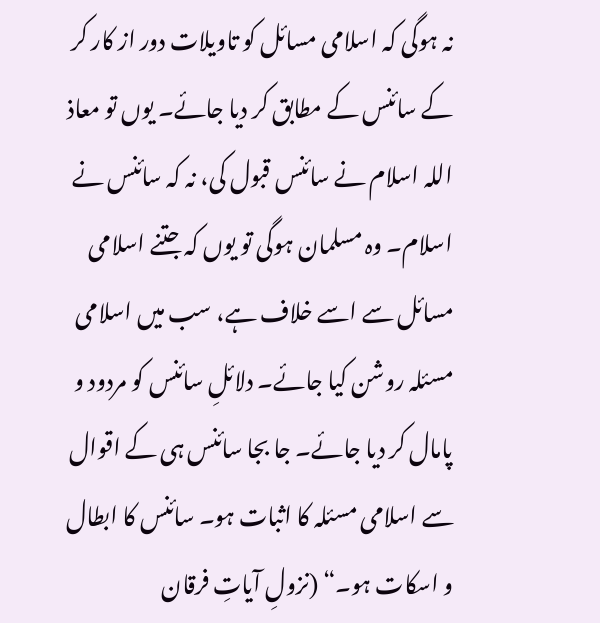نہ ہوگی کہ اسلامی مسائل کو تاویلات دور از کار کر کے سائنس کے مطابق کر دیا جائے۔ یوں تو معاذ اللہ اسلام نے سائنس قبول کی، نہ کہ سائنس نے اسلام۔ وہ مسلمان ہوگی تو یوں کہ جتنے اسلامی مسائل سے اسے خلاف ہے، سب میں اسلامی مسئلہ روشن کیا جائے۔ دلائلِ سائنس کو مردود و پامال کر دیا جائے۔ جا بجا سائنس ہی کے اقوال سے اسلامی مسئلہ کا اثبات ہو۔ سائنس کا ابطال و اسکات ہو۔“ (نزولِ آیاتِ فرقان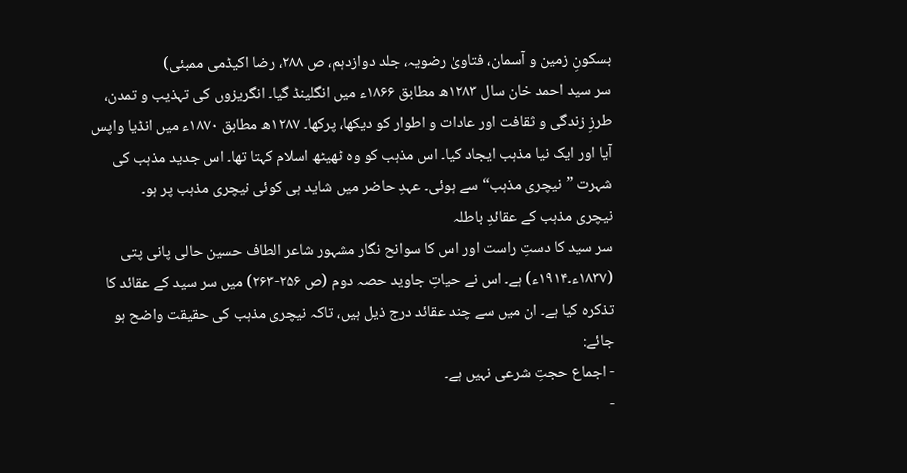بسکونِ زمین و آسمان، فتاویٰ رضویہ، جلد دوازدہم، ص ۲۸۸، رضا اکیڈمی ممبئی)
سر سید احمد خان سال ۱۲۸۳ھ مطابق ۱۸۶۶ء میں انگلینڈ گیا۔ انگریزوں کی تہذیب و تمدن، طرزِ زندگی و ثقافت اور عادات و اطوار کو دیکھا، پرکھا۔ ۱۲۸۷ھ مطابق ۱۸۷۰ء میں انڈیا واپس آیا اور ایک نیا مذہب ایجاد کیا۔ اس مذہب کو وہ ٹھیٹھ اسلام کہتا تھا۔ اس جدید مذہب کی شہرت ”نیچری مذہب“ سے ہوئی۔ عہدِ حاضر میں شاید ہی کوئی نیچری مذہب پر ہو۔
نیچری مذہب کے عقائدِ باطلہ
سر سید کا دستِ راست اور اس کا سوانح نگار مشہور شاعر الطاف حسین حالی پانی پتی (۱۸۳۷ء۔۱۹۱۴ء) ہے۔ اس نے حیاتِ جاوید حصہ دوم (ص ۲۵۶-۲۶۳) میں سر سید کے عقائد کا تذکرہ کیا ہے۔ ان میں سے چند عقائد درج ذیل ہیں، تاکہ نیچری مذہب کی حقیقت واضح ہو جائے:
- اجماع حجتِ شرعی نہیں ہے۔
-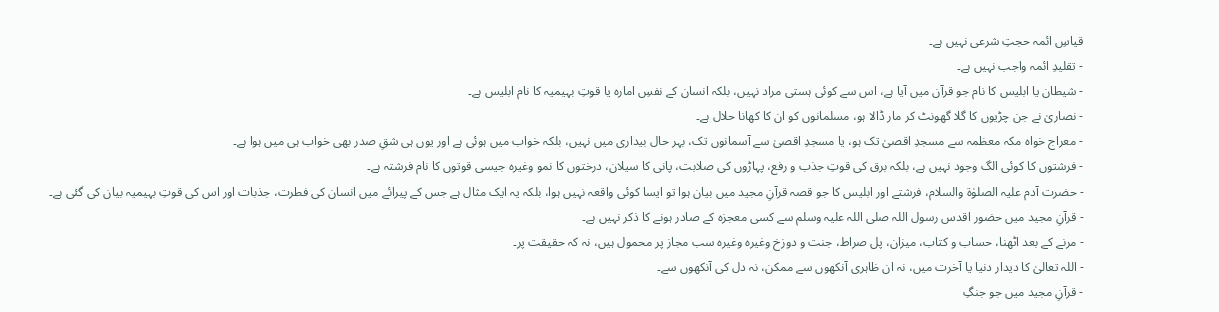قیاسِ ائمہ حجتِ شرعی نہیں ہے۔
- تقلیدِ ائمہ واجب نہیں ہے۔
- شیطان یا ابلیس کا نام جو قرآن میں آیا ہے، اس سے کوئی ہستی مراد نہیں، بلکہ انسان کے نفسِ امارہ یا قوتِ بہیمیہ کا نام ابلیس ہے۔
- نصاریٰ نے جن چڑیوں کا گلا گھونٹ کر مار ڈالا ہو، مسلمانوں کو ان کا کھانا حلال ہے۔
- معراج خواہ مکہ معظمہ سے مسجدِ اقصیٰ تک ہو، یا مسجدِ اقصیٰ سے آسمانوں تک، بہر حال بیداری میں نہیں، بلکہ خواب میں ہوئی ہے اور یوں ہی شقِ صدر بھی خواب ہی میں ہوا ہے۔
- فرشتوں کا کوئی الگ وجود نہیں ہے، بلکہ برق کی قوتِ جذب و رفع، پہاڑوں کی صلابت، پانی کا سیلان، درختوں کا نمو وغیرہ جیسی قوتوں کا نام فرشتہ ہے۔
- حضرت آدم علیہ الصلوٰۃ والسلام، فرشتے اور ابلیس کا جو قصہ قرآنِ مجید میں بیان ہوا تو ایسا کوئی واقعہ نہیں ہوا، بلکہ یہ ایک مثال ہے جس کے پیرائے میں انسان کی فطرت، جذبات اور اس کی قوتِ بہیمیہ بیان کی گئی ہے۔
- قرآنِ مجید میں حضور اقدس رسول اللہ صلی اللہ علیہ وسلم سے کسی معجزہ کے صادر ہونے کا ذکر نہیں ہے۔
- مرنے کے بعد اٹھنا، حساب و کتاب، میزان، پل صراط، جنت و دوزخ وغیرہ وغیرہ سب مجاز پر محمول ہیں، نہ کہ حقیقت پر۔
- اللہ تعالیٰ کا دیدار دنیا یا آخرت میں، نہ ان ظاہری آنکھوں سے ممکن، نہ دل کی آنکھوں سے۔
- قرآنِ مجید میں جو جنگِ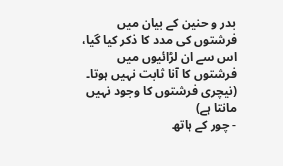بدر و حنین کے بیان میں فرشتوں کی مدد کا ذکر کیا گیا، اس سے ان لڑائیوں میں فرشتوں کا آنا ثابت نہیں ہوتا۔ (نیچری فرشتوں کا وجود نہیں مانتا ہے)
- چور کے ہاتھ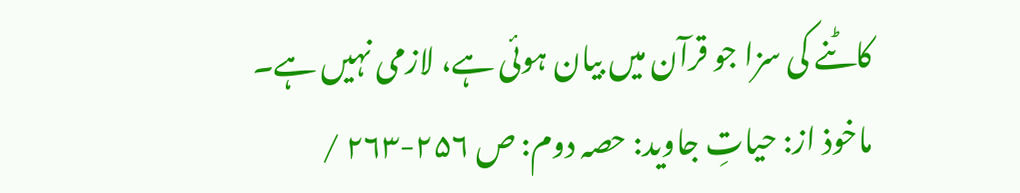کاٹنے کی سزا جو قرآن میں بیان ہوئی ہے، لازمی نہیں ہے۔
ماخوذ از: حیاتِ جاوید: حصہ دوم: ص ۲۵۶-۲۶۳ /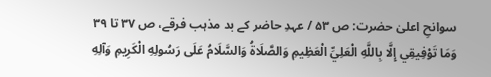سوانحِ اعلیٰ حضرت: ص ۵۳ / عہدِ حاضر کے بد مذہب فرقے، ص ۳۷ تا ۳۹
وَمَا تَوْفِيقِي إِلَّا بِاللَّهِ الْعَلِيِّ الْعَظِيمِ وَالصَّلَاةُ وَالسَّلَامُ عَلَى رَسُولِهِ الْكَرِيمِ وَآلِهِ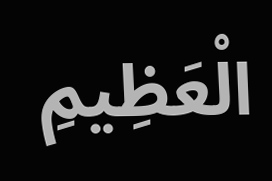الْعَظِيمِ